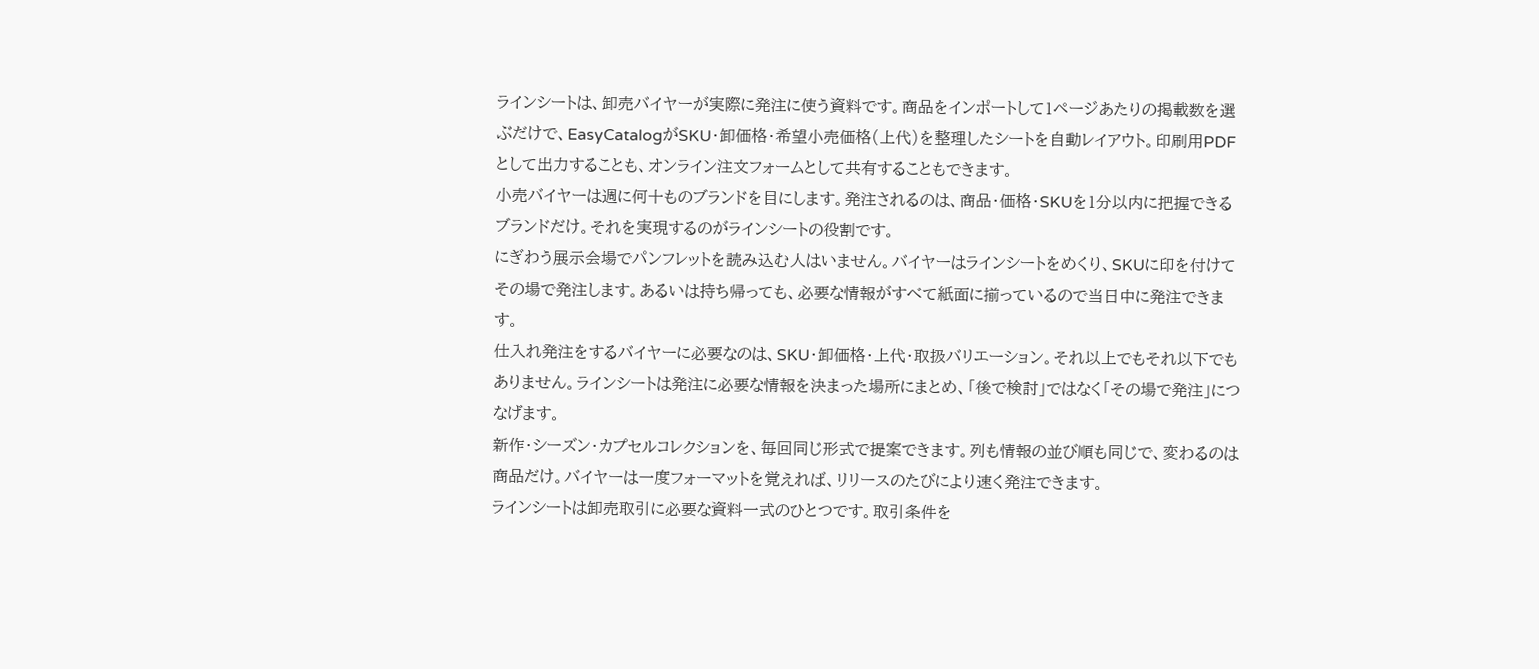ラインシートは、卸売バイヤーが実際に発注に使う資料です。商品をインポートして1ページあたりの掲載数を選ぶだけで、EasyCatalogがSKU・卸価格・希望小売価格(上代)を整理したシートを自動レイアウト。印刷用PDFとして出力することも、オンライン注文フォームとして共有することもできます。
小売バイヤーは週に何十ものブランドを目にします。発注されるのは、商品・価格・SKUを1分以内に把握できるブランドだけ。それを実現するのがラインシートの役割です。
にぎわう展示会場でパンフレットを読み込む人はいません。バイヤーはラインシートをめくり、SKUに印を付けてその場で発注します。あるいは持ち帰っても、必要な情報がすべて紙面に揃っているので当日中に発注できます。
仕入れ発注をするバイヤーに必要なのは、SKU・卸価格・上代・取扱バリエーション。それ以上でもそれ以下でもありません。ラインシートは発注に必要な情報を決まった場所にまとめ、「後で検討」ではなく「その場で発注」につなげます。
新作・シーズン・カプセルコレクションを、毎回同じ形式で提案できます。列も情報の並び順も同じで、変わるのは商品だけ。バイヤーは一度フォーマットを覚えれば、リリースのたびにより速く発注できます。
ラインシートは卸売取引に必要な資料一式のひとつです。取引条件を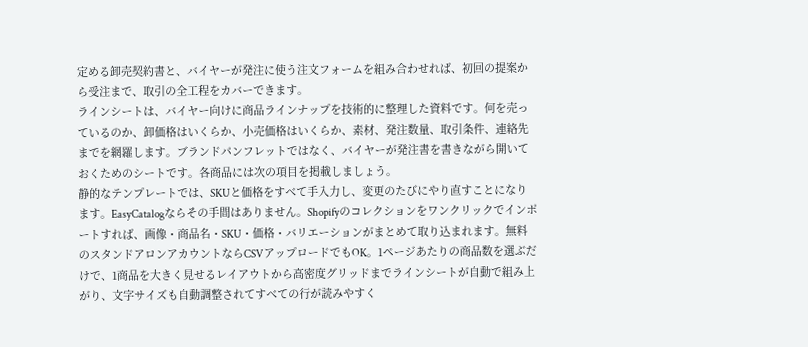定める卸売契約書と、バイヤーが発注に使う注文フォームを組み合わせれば、初回の提案から受注まで、取引の全工程をカバーできます。
ラインシートは、バイヤー向けに商品ラインナップを技術的に整理した資料です。何を売っているのか、卸価格はいくらか、小売価格はいくらか、素材、発注数量、取引条件、連絡先までを網羅します。ブランドパンフレットではなく、バイヤーが発注書を書きながら開いておくためのシートです。各商品には次の項目を掲載しましょう。
静的なテンプレートでは、SKUと価格をすべて手入力し、変更のたびにやり直すことになります。EasyCatalogならその手間はありません。Shopifyのコレクションをワンクリックでインポートすれば、画像・商品名・SKU・価格・バリエーションがまとめて取り込まれます。無料のスタンドアロンアカウントならCSVアップロードでもOK。1ページあたりの商品数を選ぶだけで、1商品を大きく見せるレイアウトから高密度グリッドまでラインシートが自動で組み上がり、文字サイズも自動調整されてすべての行が読みやすく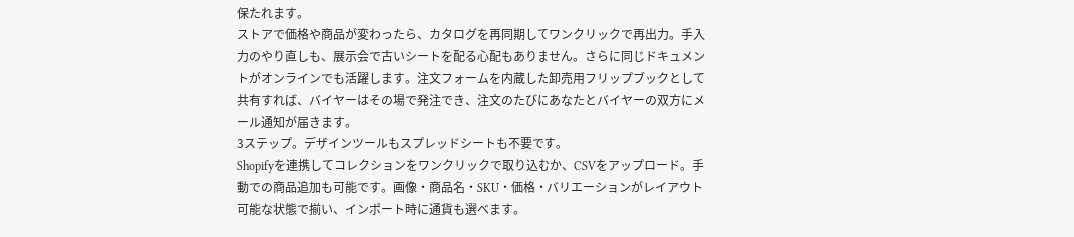保たれます。
ストアで価格や商品が変わったら、カタログを再同期してワンクリックで再出力。手入力のやり直しも、展示会で古いシートを配る心配もありません。さらに同じドキュメントがオンラインでも活躍します。注文フォームを内蔵した卸売用フリップブックとして共有すれば、バイヤーはその場で発注でき、注文のたびにあなたとバイヤーの双方にメール通知が届きます。
3ステップ。デザインツールもスプレッドシートも不要です。
Shopifyを連携してコレクションをワンクリックで取り込むか、CSVをアップロード。手動での商品追加も可能です。画像・商品名・SKU・価格・バリエーションがレイアウト可能な状態で揃い、インポート時に通貨も選べます。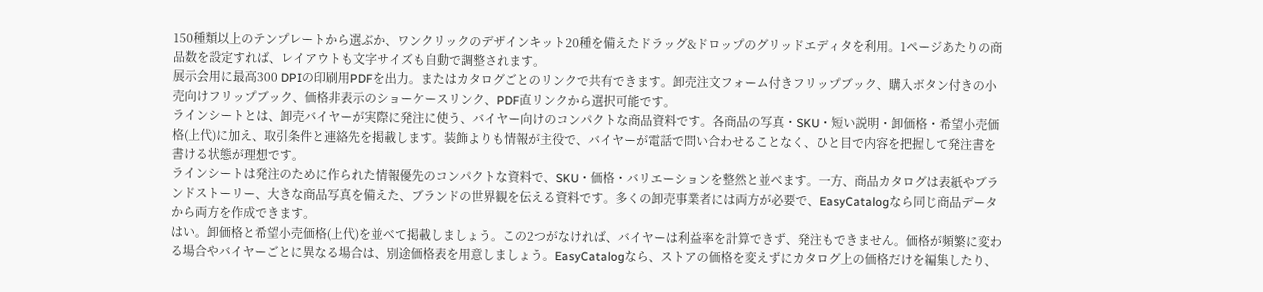150種類以上のテンプレートから選ぶか、ワンクリックのデザインキット20種を備えたドラッグ&ドロップのグリッドエディタを利用。1ページあたりの商品数を設定すれば、レイアウトも文字サイズも自動で調整されます。
展示会用に最高300 DPIの印刷用PDFを出力。またはカタログごとのリンクで共有できます。卸売注文フォーム付きフリップブック、購入ボタン付きの小売向けフリップブック、価格非表示のショーケースリンク、PDF直リンクから選択可能です。
ラインシートとは、卸売バイヤーが実際に発注に使う、バイヤー向けのコンパクトな商品資料です。各商品の写真・SKU・短い説明・卸価格・希望小売価格(上代)に加え、取引条件と連絡先を掲載します。装飾よりも情報が主役で、バイヤーが電話で問い合わせることなく、ひと目で内容を把握して発注書を書ける状態が理想です。
ラインシートは発注のために作られた情報優先のコンパクトな資料で、SKU・価格・バリエーションを整然と並べます。一方、商品カタログは表紙やブランドストーリー、大きな商品写真を備えた、ブランドの世界観を伝える資料です。多くの卸売事業者には両方が必要で、EasyCatalogなら同じ商品データから両方を作成できます。
はい。卸価格と希望小売価格(上代)を並べて掲載しましょう。この2つがなければ、バイヤーは利益率を計算できず、発注もできません。価格が頻繁に変わる場合やバイヤーごとに異なる場合は、別途価格表を用意しましょう。EasyCatalogなら、ストアの価格を変えずにカタログ上の価格だけを編集したり、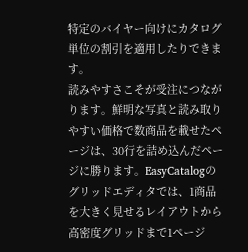特定のバイヤー向けにカタログ単位の割引を適用したりできます。
読みやすさこそが受注につながります。鮮明な写真と読み取りやすい価格で数商品を載せたページは、30行を詰め込んだページに勝ります。EasyCatalogのグリッドエディタでは、1商品を大きく見せるレイアウトから高密度グリッドまで1ページ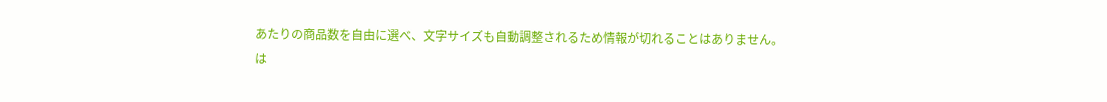あたりの商品数を自由に選べ、文字サイズも自動調整されるため情報が切れることはありません。
は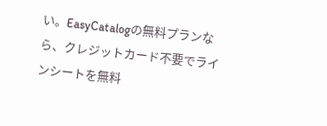い。EasyCatalogの無料プランなら、クレジットカード不要でラインシートを無料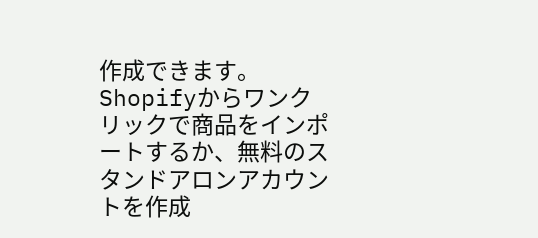作成できます。Shopifyからワンクリックで商品をインポートするか、無料のスタンドアロンアカウントを作成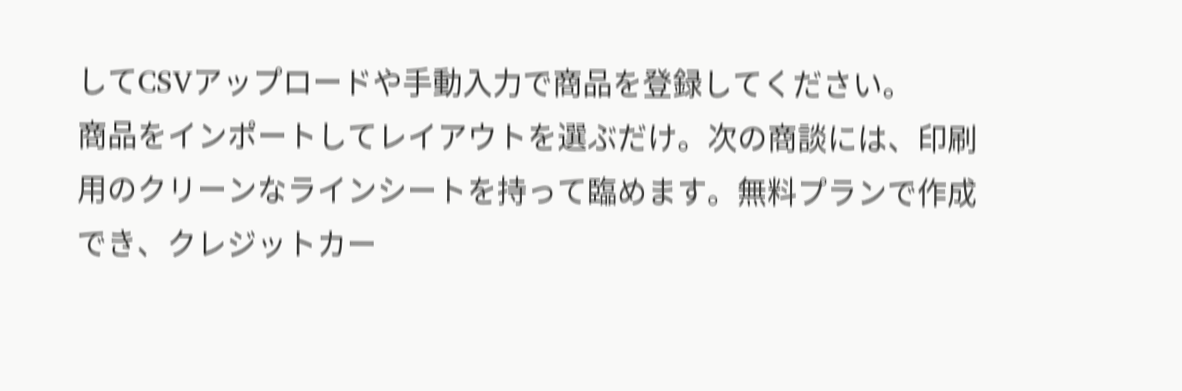してCSVアップロードや手動入力で商品を登録してください。
商品をインポートしてレイアウトを選ぶだけ。次の商談には、印刷用のクリーンなラインシートを持って臨めます。無料プランで作成でき、クレジットカー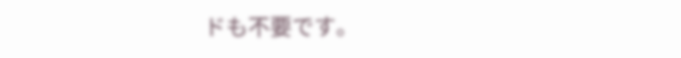ドも不要です。